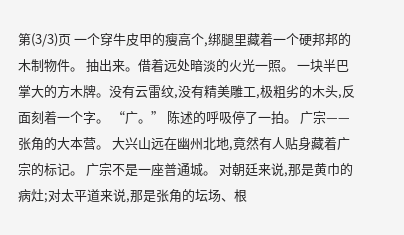第(3/3)页 一个穿牛皮甲的瘦高个,绑腿里藏着一个硬邦邦的木制物件。 抽出来。借着远处暗淡的火光一照。 一块半巴掌大的方木牌。没有云雷纹,没有精美雕工,极粗劣的木头,反面刻着一个字。 “广。” 陈述的呼吸停了一拍。 广宗——张角的大本营。 大兴山远在幽州北地,竟然有人贴身藏着广宗的标记。 广宗不是一座普通城。 对朝廷来说,那是黄巾的病灶;对太平道来说,那是张角的坛场、根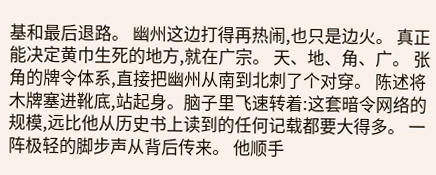基和最后退路。 幽州这边打得再热闹,也只是边火。 真正能决定黄巾生死的地方,就在广宗。 天、地、角、广。 张角的牌令体系,直接把幽州从南到北刺了个对穿。 陈述将木牌塞进靴底,站起身。脑子里飞速转着:这套暗令网络的规模,远比他从历史书上读到的任何记载都要大得多。 一阵极轻的脚步声从背后传来。 他顺手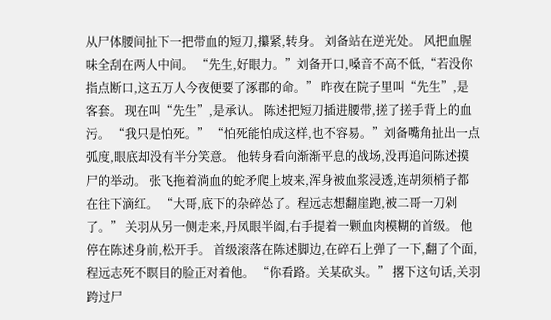从尸体腰间扯下一把带血的短刀,攥紧,转身。 刘备站在逆光处。 风把血腥味全刮在两人中间。 “先生,好眼力。”刘备开口,嗓音不高不低,“若没你指点断口,这五万人今夜便要了涿郡的命。” 昨夜在院子里叫“先生”,是客套。 现在叫“先生”,是承认。 陈述把短刀插进腰带,搓了搓手背上的血污。 “我只是怕死。” “怕死能怕成这样,也不容易。”刘备嘴角扯出一点弧度,眼底却没有半分笑意。 他转身看向渐渐平息的战场,没再追问陈述摸尸的举动。 张飞拖着淌血的蛇矛爬上坡来,浑身被血浆浸透,连胡须梢子都在往下滴红。 “大哥,底下的杂碎怂了。程远志想翻崖跑,被二哥一刀剁了。” 关羽从另一侧走来,丹凤眼半阖,右手提着一颗血肉模糊的首级。 他停在陈述身前,松开手。 首级滚落在陈述脚边,在碎石上弹了一下,翻了个面,程远志死不瞑目的脸正对着他。 “你看路。关某砍头。” 撂下这句话,关羽跨过尸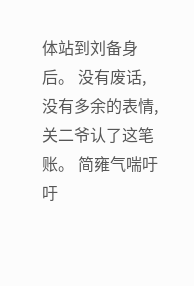体站到刘备身后。 没有废话,没有多余的表情,关二爷认了这笔账。 简雍气喘吁吁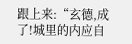跟上来:“玄德,成了!城里的内应自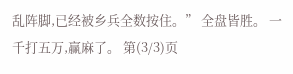乱阵脚,已经被乡兵全数按住。” 全盘皆胜。 一千打五万,赢麻了。 第(3/3)页